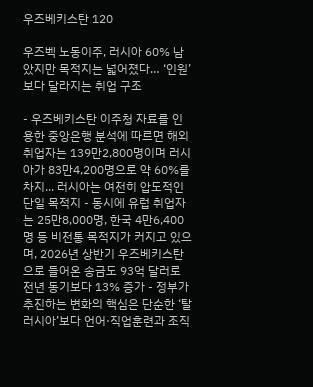우즈베키스탄 120

우즈벡 노동이주, 러시아 60% 남았지만 목적지는 넓어졌다… ‘인원’보다 달라지는 취업 구조

- 우즈베키스탄 이주청 자료를 인용한 중앙은행 분석에 따르면 해외 취업자는 139만2,800명이며 러시아가 83만4,200명으로 약 60%를 차지... 러시아는 여전히 압도적인 단일 목적지 - 동시에 유럽 취업자는 25만8,000명, 한국 4만6,400명 등 비전통 목적지가 커지고 있으며, 2026년 상반기 우즈베키스탄으로 들어온 송금도 93억 달러로 전년 동기보다 13% 증가 - 정부가 추진하는 변화의 핵심은 단순한 ‘탈러시아’보다 언어·직업훈련과 조직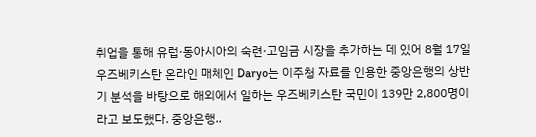취업을 통해 유럽·동아시아의 숙련·고임금 시장을 추가하는 데 있어 8월 17일 우즈베키스탄 온라인 매체인 Daryo는 이주청 자료를 인용한 중앙은행의 상반기 분석을 바탕으로 해외에서 일하는 우즈베키스탄 국민이 139만 2,800명이라고 보도했다. 중앙은행..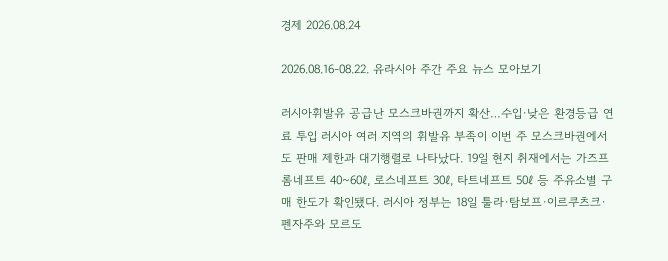경제 2026.08.24

2026.08.16-08.22. 유라시아 주간 주요 뉴스 모아보기

러시아휘발유 공급난 모스크바권까지 확산…수입·낮은 환경등급 연료 투입 러시아 여러 지역의 휘발유 부족이 이번 주 모스크바권에서도 판매 제한과 대기행렬로 나타났다. 19일 현지 취재에서는 가즈프롬네프트 40~60ℓ, 로스네프트 30ℓ, 타트네프트 50ℓ 등 주유소별 구매 한도가 확인됐다. 러시아 정부는 18일 툴라·탐보프·이르쿠츠크·펜자주와 모르도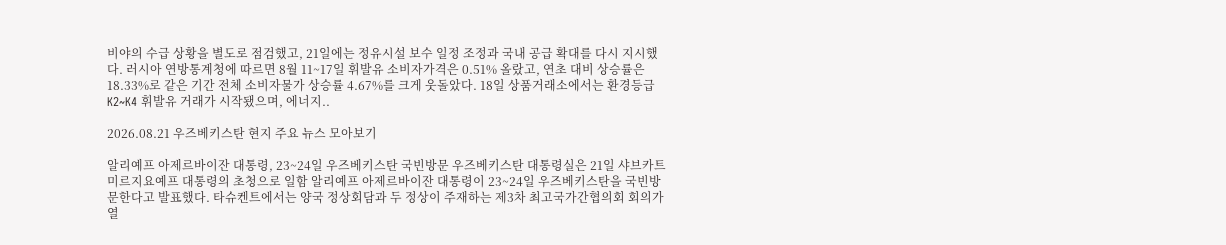비야의 수급 상황을 별도로 점검했고, 21일에는 정유시설 보수 일정 조정과 국내 공급 확대를 다시 지시했다. 러시아 연방통계청에 따르면 8월 11~17일 휘발유 소비자가격은 0.51% 올랐고, 연초 대비 상승률은 18.33%로 같은 기간 전체 소비자물가 상승률 4.67%를 크게 웃돌았다. 18일 상품거래소에서는 환경등급 K2~K4 휘발유 거래가 시작됐으며, 에너지..

2026.08.21 우즈베키스탄 현지 주요 뉴스 모아보기

알리예프 아제르바이잔 대통령, 23~24일 우즈베키스탄 국빈방문 우즈베키스탄 대통령실은 21일 샤브카트 미르지요예프 대통령의 초청으로 일함 알리예프 아제르바이잔 대통령이 23~24일 우즈베키스탄을 국빈방문한다고 발표했다. 타슈켄트에서는 양국 정상회담과 두 정상이 주재하는 제3차 최고국가간협의회 회의가 열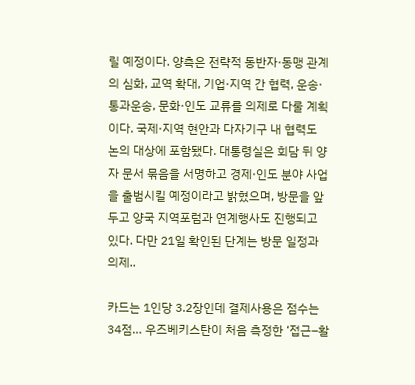릴 예정이다. 양측은 전략적 동반자·동맹 관계의 심화, 교역 확대, 기업·지역 간 협력, 운송·통과운송, 문화·인도 교류를 의제로 다룰 계획이다. 국제·지역 현안과 다자기구 내 협력도 논의 대상에 포함됐다. 대통령실은 회담 뒤 양자 문서 묶음을 서명하고 경제·인도 분야 사업을 출범시킬 예정이라고 밝혔으며, 방문을 앞두고 양국 지역포럼과 연계행사도 진행되고 있다. 다만 21일 확인된 단계는 방문 일정과 의제..

카드는 1인당 3.2장인데 결제사용은 점수는 34점… 우즈베키스탄이 처음 측정한 ‘접근–활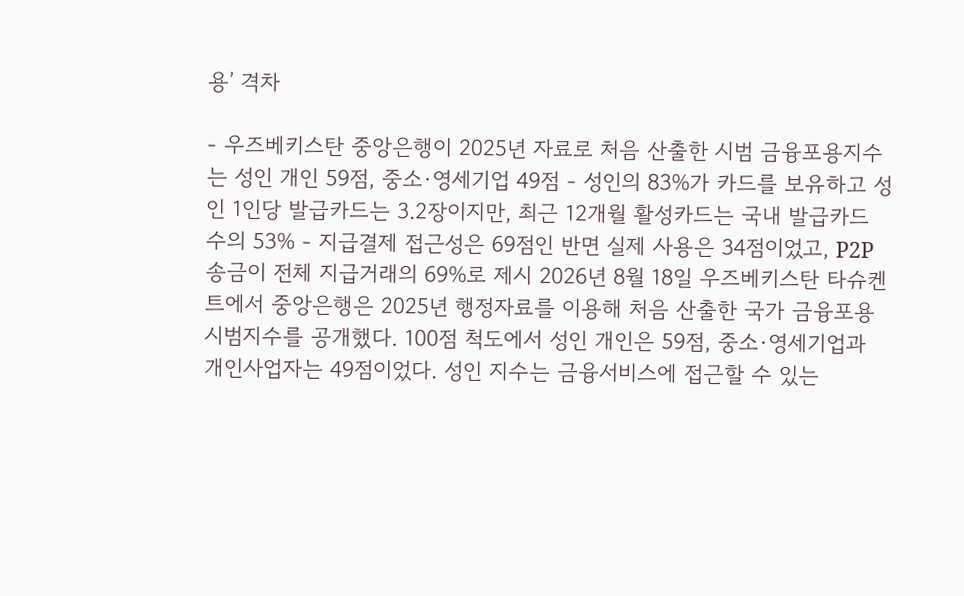용’ 격차

- 우즈베키스탄 중앙은행이 2025년 자료로 처음 산출한 시범 금융포용지수는 성인 개인 59점, 중소·영세기업 49점 - 성인의 83%가 카드를 보유하고 성인 1인당 발급카드는 3.2장이지만, 최근 12개월 활성카드는 국내 발급카드 수의 53% - 지급결제 접근성은 69점인 반면 실제 사용은 34점이었고, P2P 송금이 전체 지급거래의 69%로 제시 2026년 8월 18일 우즈베키스탄 타슈켄트에서 중앙은행은 2025년 행정자료를 이용해 처음 산출한 국가 금융포용 시범지수를 공개했다. 100점 척도에서 성인 개인은 59점, 중소·영세기업과 개인사업자는 49점이었다. 성인 지수는 금융서비스에 접근할 수 있는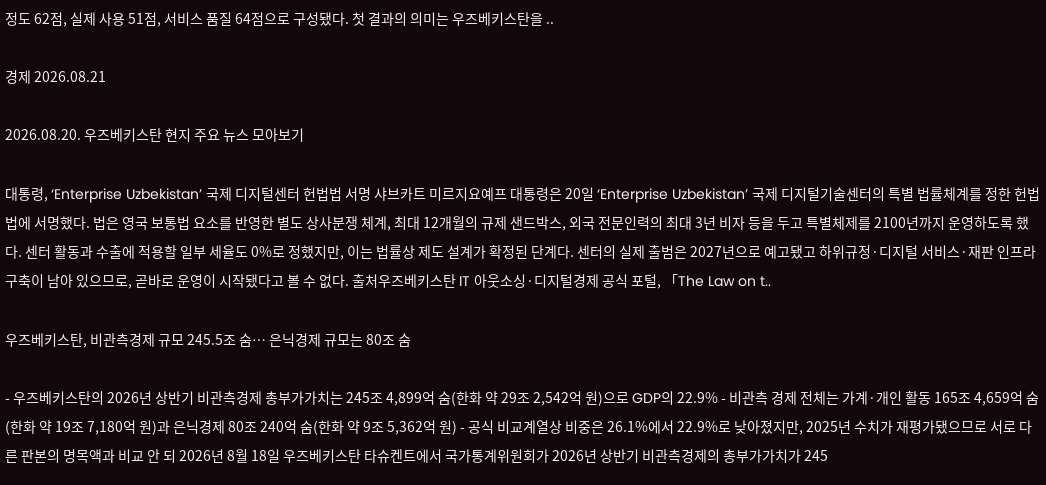정도 62점, 실제 사용 51점, 서비스 품질 64점으로 구성됐다. 첫 결과의 의미는 우즈베키스탄을 ..

경제 2026.08.21

2026.08.20. 우즈베키스탄 현지 주요 뉴스 모아보기

대통령, ‘Enterprise Uzbekistan’ 국제 디지털센터 헌법법 서명 샤브카트 미르지요예프 대통령은 20일 ‘Enterprise Uzbekistan’ 국제 디지털기술센터의 특별 법률체계를 정한 헌법법에 서명했다. 법은 영국 보통법 요소를 반영한 별도 상사분쟁 체계, 최대 12개월의 규제 샌드박스, 외국 전문인력의 최대 3년 비자 등을 두고 특별체제를 2100년까지 운영하도록 했다. 센터 활동과 수출에 적용할 일부 세율도 0%로 정했지만, 이는 법률상 제도 설계가 확정된 단계다. 센터의 실제 출범은 2027년으로 예고됐고 하위규정·디지털 서비스·재판 인프라 구축이 남아 있으므로, 곧바로 운영이 시작됐다고 볼 수 없다. 출처우즈베키스탄 IT 아웃소싱·디지털경제 공식 포털, 「The Law on t..

우즈베키스탄, 비관측경제 규모 245.5조 숨… 은닉경제 규모는 80조 숨

- 우즈베키스탄의 2026년 상반기 비관측경제 총부가가치는 245조 4,899억 숨(한화 약 29조 2,542억 원)으로 GDP의 22.9% - 비관측 경제 전체는 가계·개인 활동 165조 4,659억 숨(한화 약 19조 7,180억 원)과 은닉경제 80조 240억 숨(한화 약 9조 5,362억 원) - 공식 비교계열상 비중은 26.1%에서 22.9%로 낮아졌지만, 2025년 수치가 재평가됐으므로 서로 다른 판본의 명목액과 비교 안 되 2026년 8월 18일 우즈베키스탄 타슈켄트에서 국가통계위원회가 2026년 상반기 비관측경제의 총부가가치가 245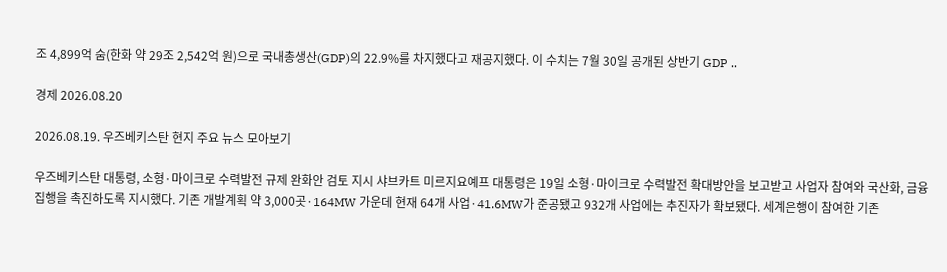조 4,899억 숨(한화 약 29조 2,542억 원)으로 국내총생산(GDP)의 22.9%를 차지했다고 재공지했다. 이 수치는 7월 30일 공개된 상반기 GDP ..

경제 2026.08.20

2026.08.19. 우즈베키스탄 현지 주요 뉴스 모아보기

우즈베키스탄 대통령, 소형·마이크로 수력발전 규제 완화안 검토 지시 샤브카트 미르지요예프 대통령은 19일 소형·마이크로 수력발전 확대방안을 보고받고 사업자 참여와 국산화, 금융 집행을 촉진하도록 지시했다. 기존 개발계획 약 3,000곳·164MW 가운데 현재 64개 사업·41.6MW가 준공됐고 932개 사업에는 추진자가 확보됐다. 세계은행이 참여한 기존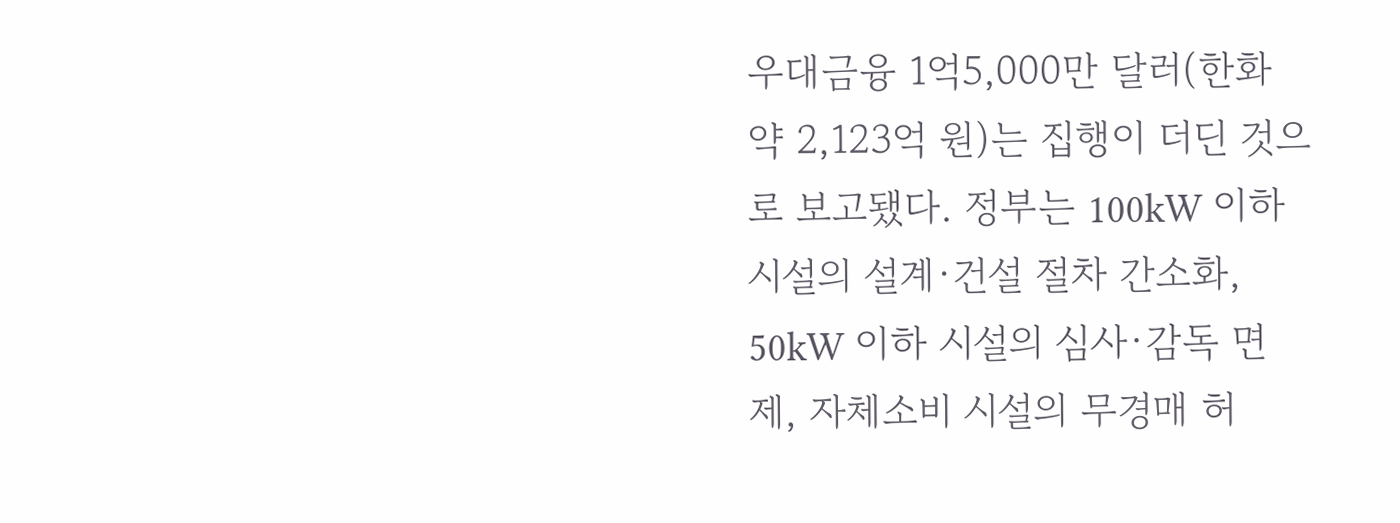우대금융 1억5,000만 달러(한화 약 2,123억 원)는 집행이 더딘 것으로 보고됐다. 정부는 100kW 이하 시설의 설계·건설 절차 간소화, 50kW 이하 시설의 심사·감독 면제, 자체소비 시설의 무경매 허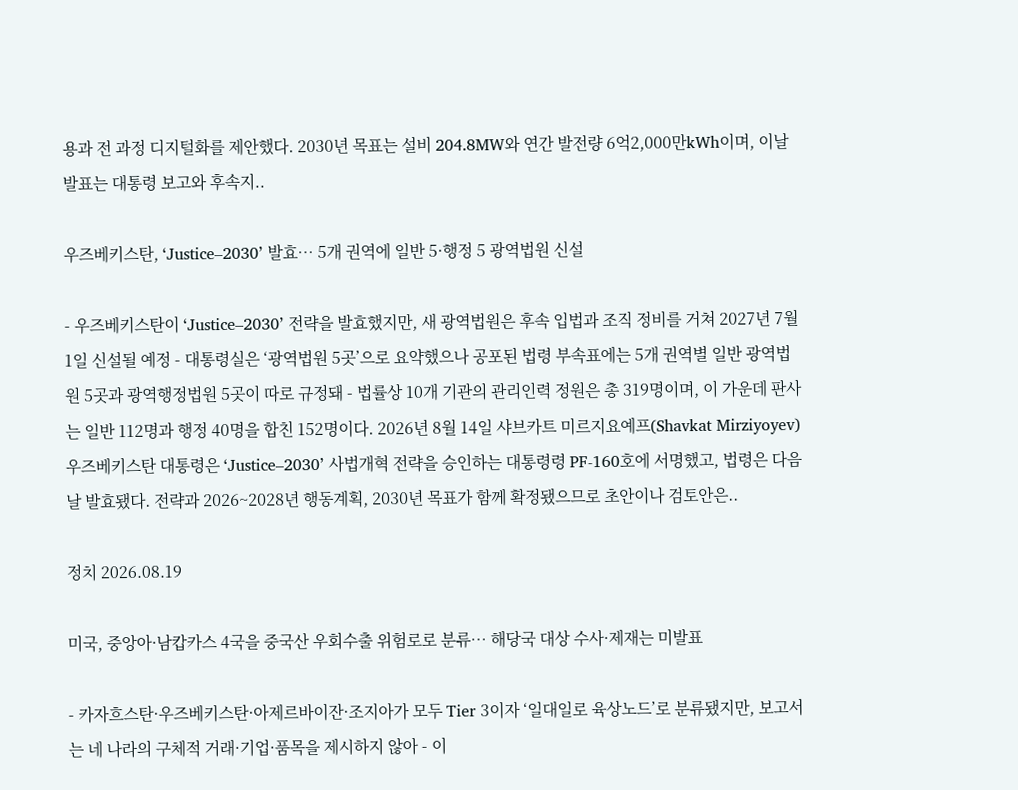용과 전 과정 디지털화를 제안했다. 2030년 목표는 설비 204.8MW와 연간 발전량 6억2,000만kWh이며, 이날 발표는 대통령 보고와 후속지..

우즈베키스탄, ‘Justice–2030’ 발효… 5개 권역에 일반 5·행정 5 광역법원 신설

- 우즈베키스탄이 ‘Justice–2030’ 전략을 발효했지만, 새 광역법원은 후속 입법과 조직 정비를 거쳐 2027년 7월 1일 신설될 예정 - 대통령실은 ‘광역법원 5곳’으로 요약했으나 공포된 법령 부속표에는 5개 권역별 일반 광역법원 5곳과 광역행정법원 5곳이 따로 규정돼 - 법률상 10개 기관의 관리인력 정원은 총 319명이며, 이 가운데 판사는 일반 112명과 행정 40명을 합친 152명이다. 2026년 8월 14일 샤브카트 미르지요예프(Shavkat Mirziyoyev) 우즈베키스탄 대통령은 ‘Justice–2030’ 사법개혁 전략을 승인하는 대통령령 PF-160호에 서명했고, 법령은 다음 날 발효됐다. 전략과 2026~2028년 행동계획, 2030년 목표가 함께 확정됐으므로 초안이나 검토안은..

정치 2026.08.19

미국, 중앙아·남캅카스 4국을 중국산 우회수출 위험로로 분류… 해당국 대상 수사·제재는 미발표

- 카자흐스탄·우즈베키스탄·아제르바이잔·조지아가 모두 Tier 3이자 ‘일대일로 육상노드’로 분류됐지만, 보고서는 네 나라의 구체적 거래·기업·품목을 제시하지 않아 - 이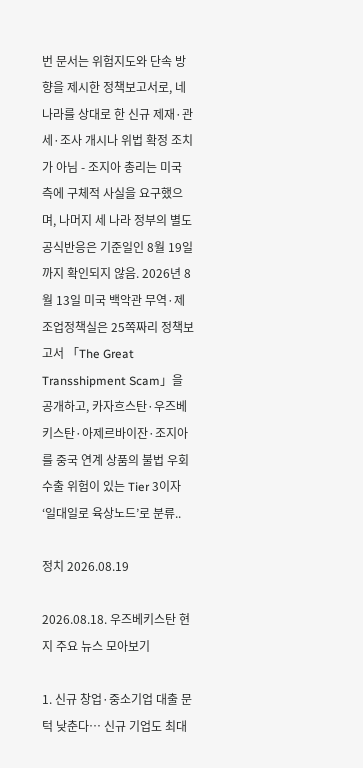번 문서는 위험지도와 단속 방향을 제시한 정책보고서로, 네 나라를 상대로 한 신규 제재·관세·조사 개시나 위법 확정 조치가 아님 - 조지아 총리는 미국 측에 구체적 사실을 요구했으며, 나머지 세 나라 정부의 별도 공식반응은 기준일인 8월 19일까지 확인되지 않음. 2026년 8월 13일 미국 백악관 무역·제조업정책실은 25쪽짜리 정책보고서 「The Great Transshipment Scam」을 공개하고, 카자흐스탄·우즈베키스탄·아제르바이잔·조지아를 중국 연계 상품의 불법 우회수출 위험이 있는 Tier 3이자 ‘일대일로 육상노드’로 분류..

정치 2026.08.19

2026.08.18. 우즈베키스탄 현지 주요 뉴스 모아보기

1. 신규 창업·중소기업 대출 문턱 낮춘다… 신규 기업도 최대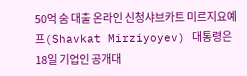50억 숨 대출 온라인 신청샤브카트 미르지요예프(Shavkat Mirziyoyev) 대통령은 18일 기업인 공개대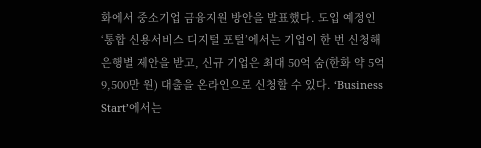화에서 중소기업 금융지원 방안을 발표했다. 도입 예정인 ‘통합 신용서비스 디지털 포털’에서는 기업이 한 번 신청해 은행별 제안을 받고, 신규 기업은 최대 50억 숨(한화 약 5억 9,500만 원) 대출을 온라인으로 신청할 수 있다. ‘Business Start’에서는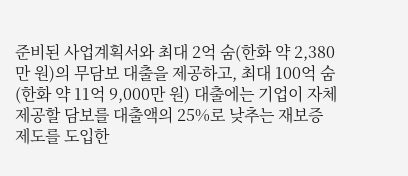준비된 사업계획서와 최대 2억 숨(한화 약 2,380만 원)의 무담보 대출을 제공하고, 최대 100억 숨(한화 약 11억 9,000만 원) 대출에는 기업이 자체 제공할 담보를 대출액의 25%로 낮추는 재보증 제도를 도입한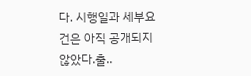다. 시행일과 세부요건은 아직 공개되지 않았다.출..